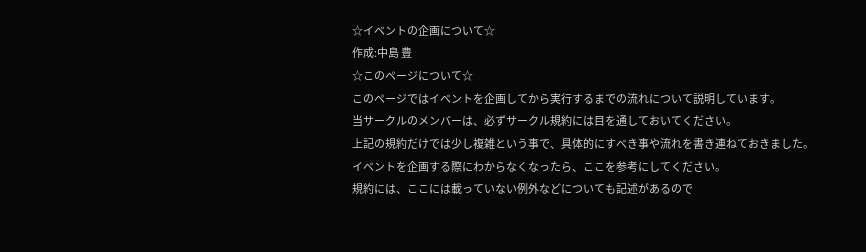☆イベントの企画について☆
作成:中島 豊
☆このページについて☆
このページではイベントを企画してから実行するまでの流れについて説明しています。
当サークルのメンバーは、必ずサークル規約には目を通しておいてください。
上記の規約だけでは少し複雑という事で、具体的にすべき事や流れを書き連ねておきました。
イベントを企画する際にわからなくなったら、ここを参考にしてください。
規約には、ここには載っていない例外などについても記述があるので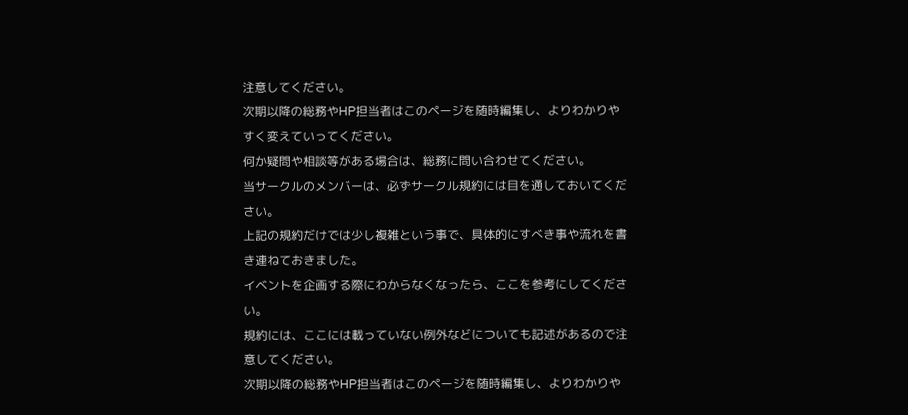注意してください。
次期以降の総務やHP担当者はこのページを随時編集し、よりわかりやすく変えていってください。
何か疑問や相談等がある場合は、総務に問い合わせてください。
当サークルのメンバーは、必ずサークル規約には目を通しておいてください。
上記の規約だけでは少し複雑という事で、具体的にすべき事や流れを書き連ねておきました。
イベントを企画する際にわからなくなったら、ここを参考にしてください。
規約には、ここには載っていない例外などについても記述があるので注意してください。
次期以降の総務やHP担当者はこのページを随時編集し、よりわかりや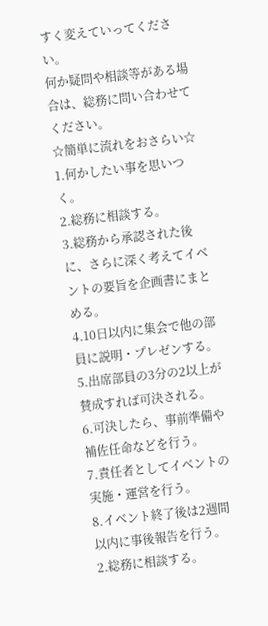すく変えていってください。
何か疑問や相談等がある場合は、総務に問い合わせてください。
☆簡単に流れをおさらい☆
1.何かしたい事を思いつく。
2.総務に相談する。
3.総務から承認された後に、さらに深く考えてイベントの要旨を企画書にまとめる。
4.10日以内に集会で他の部員に説明・プレゼンする。
5.出席部員の3分の2以上が賛成すれば可決される。
6.可決したら、事前準備や補佐任命などを行う。
7.責任者としてイベントの実施・運営を行う。
8.イベント終了後は2週間以内に事後報告を行う。
2.総務に相談する。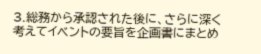3.総務から承認された後に、さらに深く考えてイベントの要旨を企画書にまとめ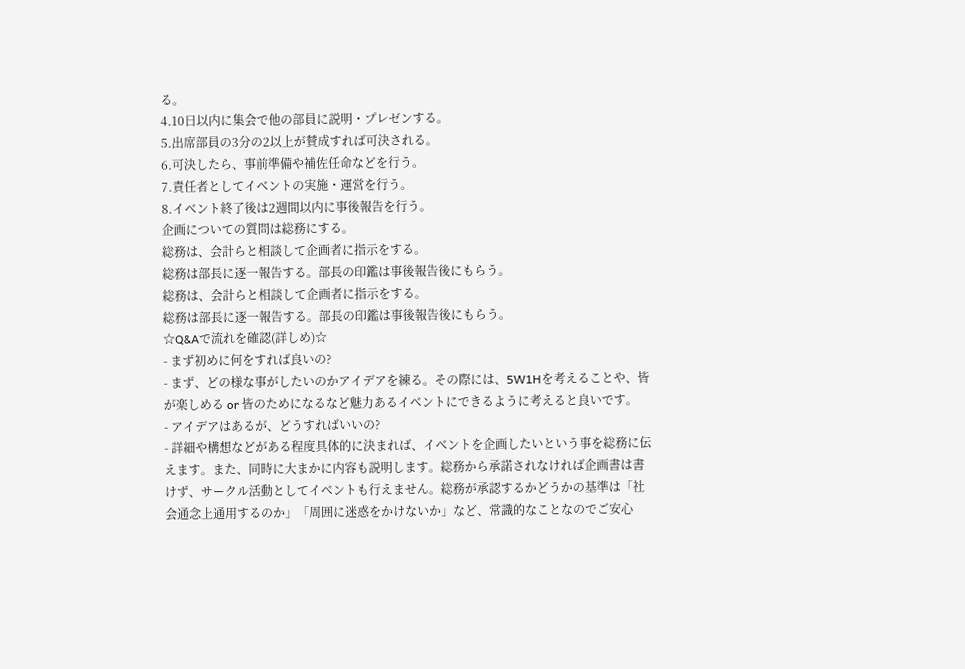る。
4.10日以内に集会で他の部員に説明・プレゼンする。
5.出席部員の3分の2以上が賛成すれば可決される。
6.可決したら、事前準備や補佐任命などを行う。
7.責任者としてイベントの実施・運営を行う。
8.イベント終了後は2週間以内に事後報告を行う。
企画についての質問は総務にする。
総務は、会計らと相談して企画者に指示をする。
総務は部長に逐一報告する。部長の印鑑は事後報告後にもらう。
総務は、会計らと相談して企画者に指示をする。
総務は部長に逐一報告する。部長の印鑑は事後報告後にもらう。
☆Q&Aで流れを確認(詳しめ)☆
- まず初めに何をすれば良いの?
- まず、どの様な事がしたいのかアイデアを練る。その際には、5W1Hを考えることや、皆が楽しめる or 皆のためになるなど魅力あるイベントにできるように考えると良いです。
- アイデアはあるが、どうすればいいの?
- 詳細や構想などがある程度具体的に決まれば、イベントを企画したいという事を総務に伝えます。また、同時に大まかに内容も説明します。総務から承諾されなければ企画書は書けず、サークル活動としてイベントも行えません。総務が承認するかどうかの基準は「社会通念上通用するのか」「周囲に迷惑をかけないか」など、常識的なことなのでご安心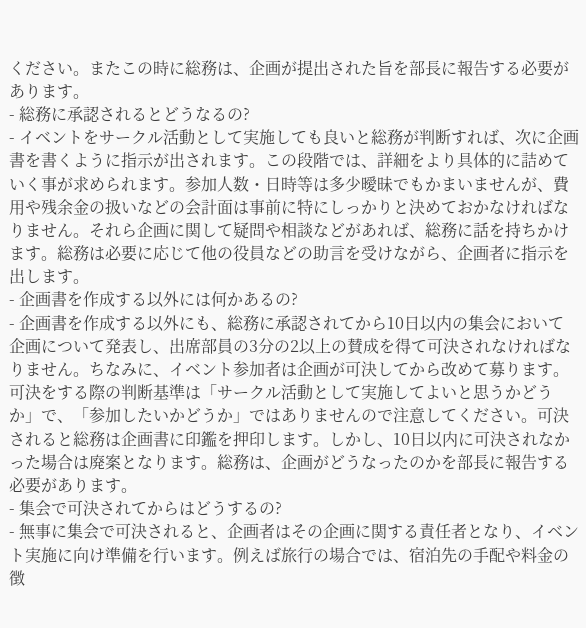ください。またこの時に総務は、企画が提出された旨を部長に報告する必要があります。
- 総務に承認されるとどうなるの?
- イベントをサークル活動として実施しても良いと総務が判断すれば、次に企画書を書くように指示が出されます。この段階では、詳細をより具体的に詰めていく事が求められます。参加人数・日時等は多少曖昧でもかまいませんが、費用や残余金の扱いなどの会計面は事前に特にしっかりと決めておかなければなりません。それら企画に関して疑問や相談などがあれば、総務に話を持ちかけます。総務は必要に応じて他の役員などの助言を受けながら、企画者に指示を出します。
- 企画書を作成する以外には何かあるの?
- 企画書を作成する以外にも、総務に承認されてから10日以内の集会において企画について発表し、出席部員の3分の2以上の賛成を得て可決されなければなりません。ちなみに、イベント参加者は企画が可決してから改めて募ります。可決をする際の判断基準は「サークル活動として実施してよいと思うかどうか」で、「参加したいかどうか」ではありませんので注意してください。可決されると総務は企画書に印鑑を押印します。しかし、10日以内に可決されなかった場合は廃案となります。総務は、企画がどうなったのかを部長に報告する必要があります。
- 集会で可決されてからはどうするの?
- 無事に集会で可決されると、企画者はその企画に関する責任者となり、イベント実施に向け準備を行います。例えば旅行の場合では、宿泊先の手配や料金の徴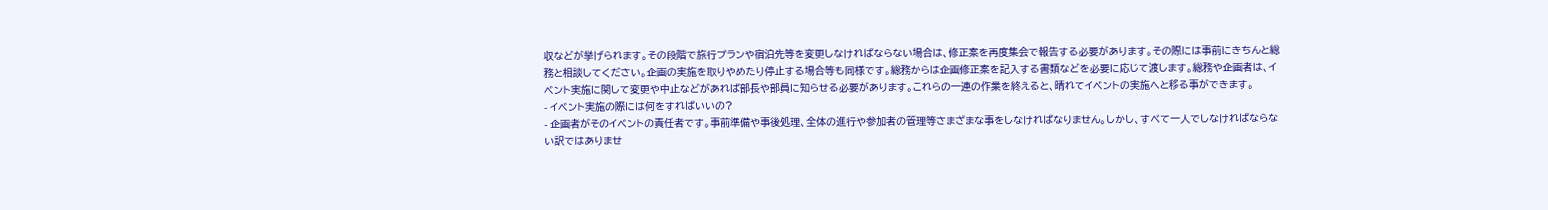収などが挙げられます。その段階で旅行プランや宿泊先等を変更しなければならない場合は、修正案を再度集会で報告する必要があります。その際には事前にきちんと総務と相談してください。企画の実施を取りやめたり停止する場合等も同様です。総務からは企画修正案を記入する書類などを必要に応じて渡します。総務や企画者は、イベント実施に関して変更や中止などがあれば部長や部員に知らせる必要があります。これらの一連の作業を終えると、晴れてイベントの実施へと移る事ができます。
- イベント実施の際には何をすればいいの?
- 企画者がそのイベントの責任者です。事前準備や事後処理、全体の進行や参加者の管理等さまざまな事をしなければなりません。しかし、すべて一人でしなければならない訳ではありませ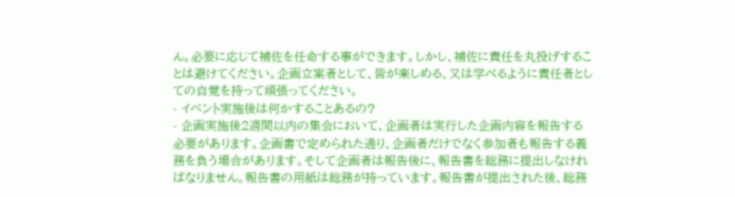ん。必要に応じて補佐を任命する事ができます。しかし、補佐に責任を丸投げすることは避けてください。企画立案者として、皆が楽しめる、又は学べるように責任者としての自覚を持って頑張ってください。
- イベント実施後は何かすることあるの?
- 企画実施後2週間以内の集会において、企画者は実行した企画内容を報告する必要があります。企画書で定められた通り、企画者だけでなく参加者も報告する義務を負う場合があります。そして企画者は報告後に、報告書を総務に提出しなければなりません。報告書の用紙は総務が持っています。報告書が提出された後、総務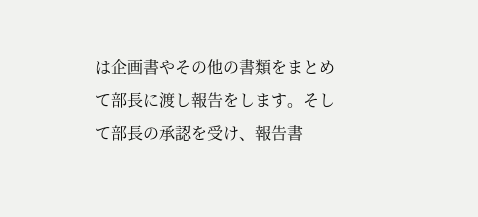は企画書やその他の書類をまとめて部長に渡し報告をします。そして部長の承認を受け、報告書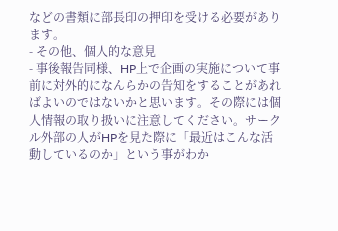などの書類に部長印の押印を受ける必要があります。
- その他、個人的な意見
- 事後報告同様、HP上で企画の実施について事前に対外的になんらかの告知をすることがあればよいのではないかと思います。その際には個人情報の取り扱いに注意してください。サークル外部の人がHPを見た際に「最近はこんな活動しているのか」という事がわか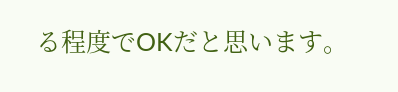る程度でOKだと思います。